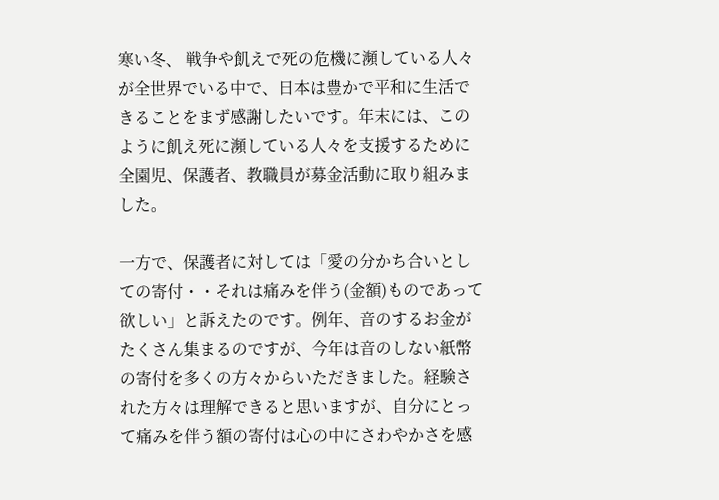寒い冬、 戦争や飢えで死の危機に瀕している人々が全世界でいる中で、日本は豊かで平和に生活できることをまず感謝したいです。年末には、このように飢え死に瀕している人々を支援するために全園児、保護者、教職員が募金活動に取り組みました。

一方で、保護者に対しては「愛の分かち合いとしての寄付・・それは痛みを伴う(金額)ものであって欲しい」と訴えたのです。例年、音のするお金がたくさん集まるのですが、今年は音のしない紙幣の寄付を多くの方々からいただきました。経験された方々は理解できると思いますが、自分にとって痛みを伴う額の寄付は心の中にさわやかさを感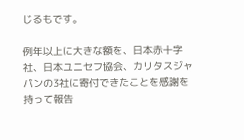じるもです。

例年以上に大きな額を、日本赤十字社、日本ユニセフ協会、カリタスジャパンの3社に寄付できたことを感謝を持って報告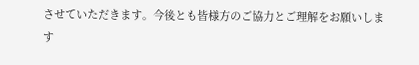させていただきます。今後とも皆様方のご協力とご理解をお願いします